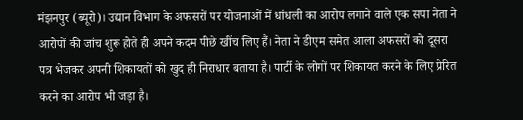मंझनपुर (ब्यूरो)। उद्यान विभाग के अफसरों पर योजनाओं में धांधली का आरोप लगाने वाले एक सपा नेता ने आरोपों की जांच शुरू होते ही अपने कदम पीछे खींच लिए हैं। नेता ने डीएम समेत आला अफसरों को दूसरा पत्र भेजकर अपनी शिकायतों को खुद ही निराधार बताया है। पार्टी के लोगों पर शिकायत करने के लिए प्रेरित करने का आरोप भी जड़ा है।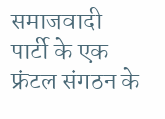समाजवादी पार्टी के एक फ्रंटल संगठन के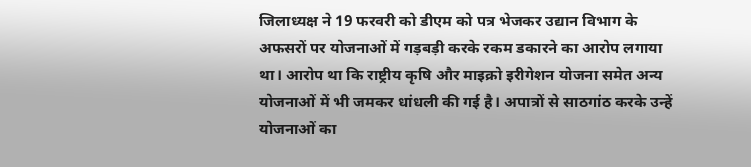जिलाध्यक्ष ने 19 फरवरी को डीएम को पत्र भेजकर उद्यान विभाग के अफसरों पर योजनाओं में गड़बड़ी करके रकम डकारने का आरोप लगाया था। आरोप था कि राष्ट्रीय कृषि और माइक्रो इरीगेशन योजना समेत अन्य योजनाओं में भी जमकर धांधली की गई है। अपात्रों से साठगांठ करके उन्हें योजनाओं का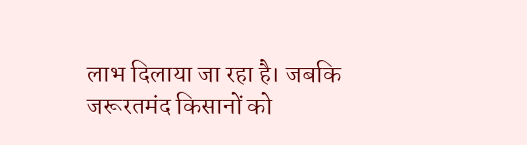लाभ दिलाया जा रहा है। जबकि जरूरतमंद किसानों को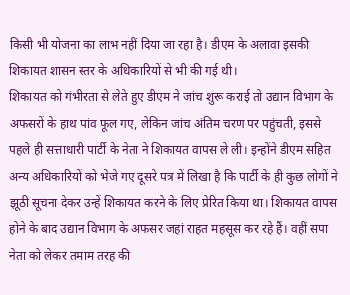किसी भी योजना का लाभ नहीं दिया जा रहा है। डीएम के अलावा इसकी शिकायत शासन स्तर के अधिकारियों से भी की गई थी।
शिकायत को गंभीरता से लेते हुए डीएम ने जांच शुरू कराई तो उद्यान विभाग के अफसरों के हाथ पांव फूल गए, लेकिन जांच अंतिम चरण पर पहुंचती, इससे पहले ही सत्ताधारी पार्टी के नेता ने शिकायत वापस ले ली। इन्होंने डीएम सहित अन्य अधिकारियों को भेजे गए दूसरे पत्र में लिखा है कि पार्टी के ही कुछ लोगों ने झूठी सूचना देकर उन्हें शिकायत करने के लिए प्रेरित किया था। शिकायत वापस होने के बाद उद्यान विभाग के अफसर जहां राहत महसूस कर रहे हैं। वहीं सपा नेता को लेकर तमाम तरह की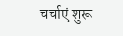चर्चाएं शुरू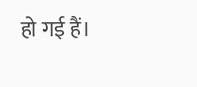हो गई हैं।